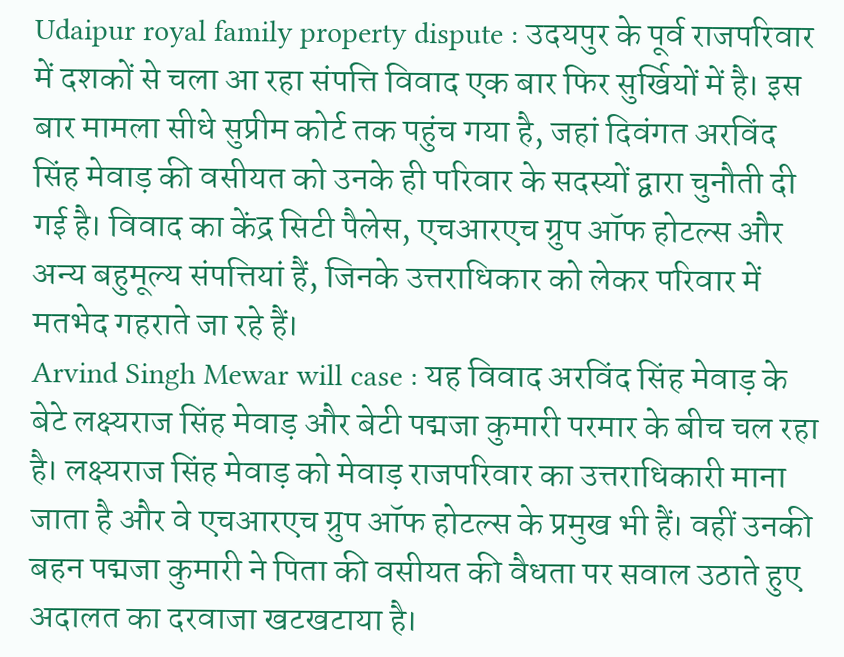Udaipur royal family property dispute : उदयपुर के पूर्व राजपरिवार में दशकों से चला आ रहा संपत्ति विवाद एक बार फिर सुर्खियों में है। इस बार मामला सीधे सुप्रीम कोर्ट तक पहुंच गया है, जहां दिवंगत अरविंद सिंह मेवाड़ की वसीयत को उनके ही परिवार के सदस्यों द्वारा चुनौती दी गई है। विवाद का केंद्र सिटी पैलेस, एचआरएच ग्रुप ऑफ होटल्स और अन्य बहुमूल्य संपत्तियां हैं, जिनके उत्तराधिकार को लेकर परिवार में मतभेद गहराते जा रहे हैं।
Arvind Singh Mewar will case : यह विवाद अरविंद सिंह मेवाड़ के बेटे लक्ष्यराज सिंह मेवाड़ और बेटी पद्मजा कुमारी परमार के बीच चल रहा है। लक्ष्यराज सिंह मेवाड़ को मेवाड़ राजपरिवार का उत्तराधिकारी माना जाता है और वे एचआरएच ग्रुप ऑफ होटल्स के प्रमुख भी हैं। वहीं उनकी बहन पद्मजा कुमारी ने पिता की वसीयत की वैधता पर सवाल उठाते हुए अदालत का दरवाजा खटखटाया है।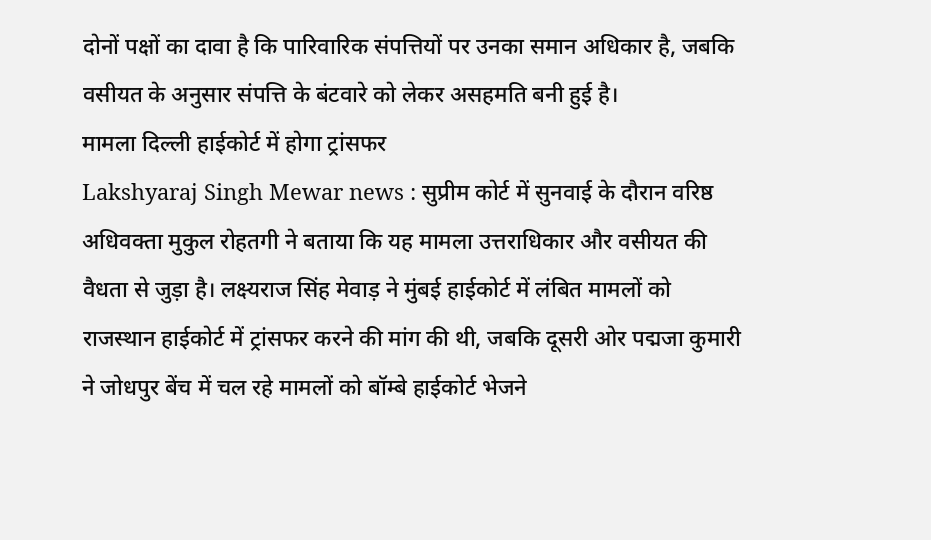दोनों पक्षों का दावा है कि पारिवारिक संपत्तियों पर उनका समान अधिकार है, जबकि वसीयत के अनुसार संपत्ति के बंटवारे को लेकर असहमति बनी हुई है।
मामला दिल्ली हाईकोर्ट में होगा ट्रांसफर
Lakshyaraj Singh Mewar news : सुप्रीम कोर्ट में सुनवाई के दौरान वरिष्ठ अधिवक्ता मुकुल रोहतगी ने बताया कि यह मामला उत्तराधिकार और वसीयत की वैधता से जुड़ा है। लक्ष्यराज सिंह मेवाड़ ने मुंबई हाईकोर्ट में लंबित मामलों को राजस्थान हाईकोर्ट में ट्रांसफर करने की मांग की थी, जबकि दूसरी ओर पद्मजा कुमारी ने जोधपुर बेंच में चल रहे मामलों को बॉम्बे हाईकोर्ट भेजने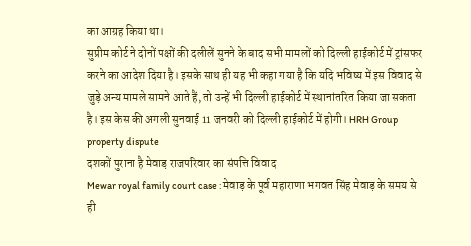का आग्रह किया था।
सुप्रीम कोर्ट ने दोनों पक्षों की दलीलें सुनने के बाद सभी मामलों को दिल्ली हाईकोर्ट में ट्रांसफर करने का आदेश दिया है। इसके साथ ही यह भी कहा गया है कि यदि भविष्य में इस विवाद से जुड़े अन्य मामले सामने आते हैं, तो उन्हें भी दिल्ली हाईकोर्ट में स्थानांतरित किया जा सकता है। इस केस की अगली सुनवाई 11 जनवरी को दिल्ली हाईकोर्ट में होगी। HRH Group property dispute
दशकों पुराना है मेवाड़ राजपरिवार का संपत्ति विवाद
Mewar royal family court case : मेवाड़ के पूर्व महाराणा भगवत सिंह मेवाड़ के समय से ही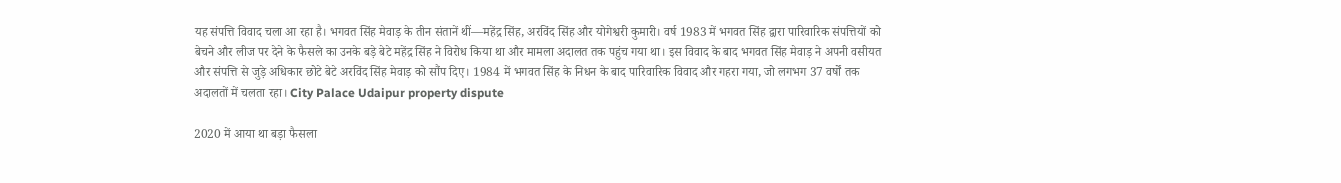यह संपत्ति विवाद चला आ रहा है। भगवत सिंह मेवाड़ के तीन संतानें थीं—महेंद्र सिंह, अरविंद सिंह और योगेश्वरी कुमारी। वर्ष 1983 में भगवत सिंह द्वारा पारिवारिक संपत्तियों को बेचने और लीज पर देने के फैसले का उनके बड़े बेटे महेंद्र सिंह ने विरोध किया था और मामला अदालत तक पहुंच गया था। इस विवाद के बाद भगवत सिंह मेवाड़ ने अपनी वसीयत और संपत्ति से जुड़े अधिकार छोटे बेटे अरविंद सिंह मेवाड़ को सौंप दिए। 1984 में भगवत सिंह के निधन के बाद पारिवारिक विवाद और गहरा गया, जो लगभग 37 वर्षों तक अदालतों में चलता रहा। City Palace Udaipur property dispute

2020 में आया था बड़ा फैसला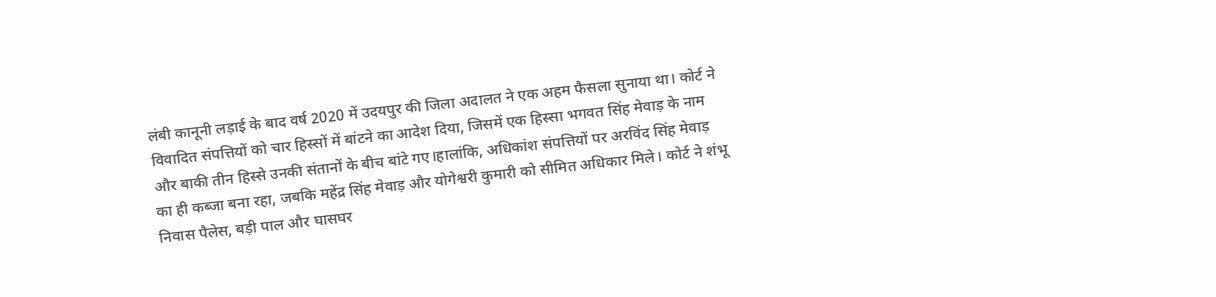लंबी कानूनी लड़ाई के बाद वर्ष 2020 में उदयपुर की जिला अदालत ने एक अहम फैसला सुनाया था। कोर्ट ने विवादित संपत्तियों को चार हिस्सों में बांटने का आदेश दिया, जिसमें एक हिस्सा भगवत सिंह मेवाड़ के नाम और बाकी तीन हिस्से उनकी संतानों के बीच बांटे गए।हालांकि, अधिकांश संपत्तियों पर अरविंद सिंह मेवाड़ का ही कब्जा बना रहा, जबकि महेंद्र सिंह मेवाड़ और योगेश्वरी कुमारी को सीमित अधिकार मिले। कोर्ट ने शंभू निवास पैलेस, बड़ी पाल और घासघर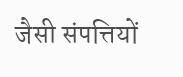जैसी संपत्तियों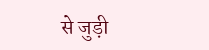से जुड़ी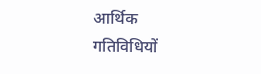आर्थिक गतिविधियों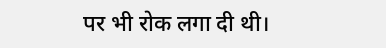पर भी रोक लगा दी थी।